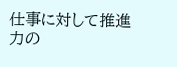仕事に対して推進力の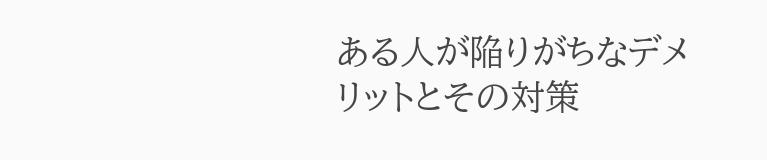ある人が陥りがちなデメリットとその対策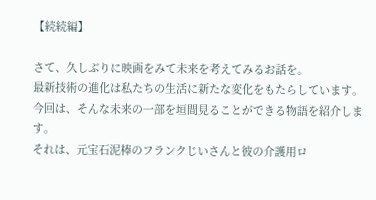【続続編】

さて、久しぶりに映画をみて未来を考えてみるお話を。
最新技術の進化は私たちの生活に新たな変化をもたらしています。
今回は、そんな未来の一部を垣間見ることができる物語を紹介します。
それは、元宝石泥棒のフランクじいさんと彼の介護用ロ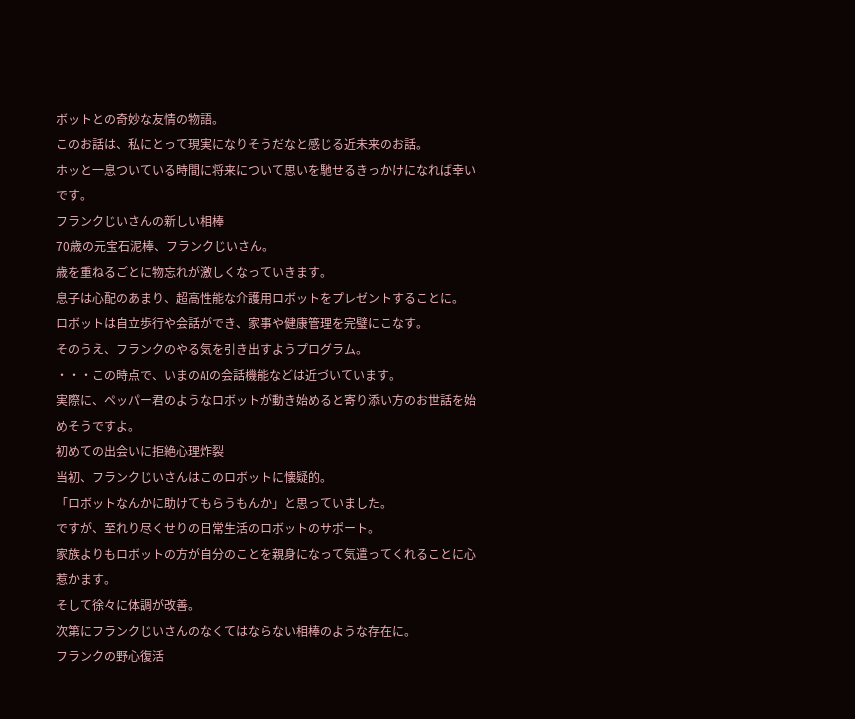ボットとの奇妙な友情の物語。
このお話は、私にとって現実になりそうだなと感じる近未来のお話。
ホッと一息ついている時間に将来について思いを馳せるきっかけになれば幸いです。
フランクじいさんの新しい相棒
70歳の元宝石泥棒、フランクじいさん。
歳を重ねるごとに物忘れが激しくなっていきます。
息子は心配のあまり、超高性能な介護用ロボットをプレゼントすることに。
ロボットは自立歩行や会話ができ、家事や健康管理を完璧にこなす。
そのうえ、フランクのやる気を引き出すようプログラム。
・・・この時点で、いまのAIの会話機能などは近づいています。
実際に、ペッパー君のようなロボットが動き始めると寄り添い方のお世話を始めそうですよ。
初めての出会いに拒絶心理炸裂
当初、フランクじいさんはこのロボットに懐疑的。
「ロボットなんかに助けてもらうもんか」と思っていました。
ですが、至れり尽くせりの日常生活のロボットのサポート。
家族よりもロボットの方が自分のことを親身になって気遣ってくれることに心惹かます。
そして徐々に体調が改善。
次第にフランクじいさんのなくてはならない相棒のような存在に。
フランクの野心復活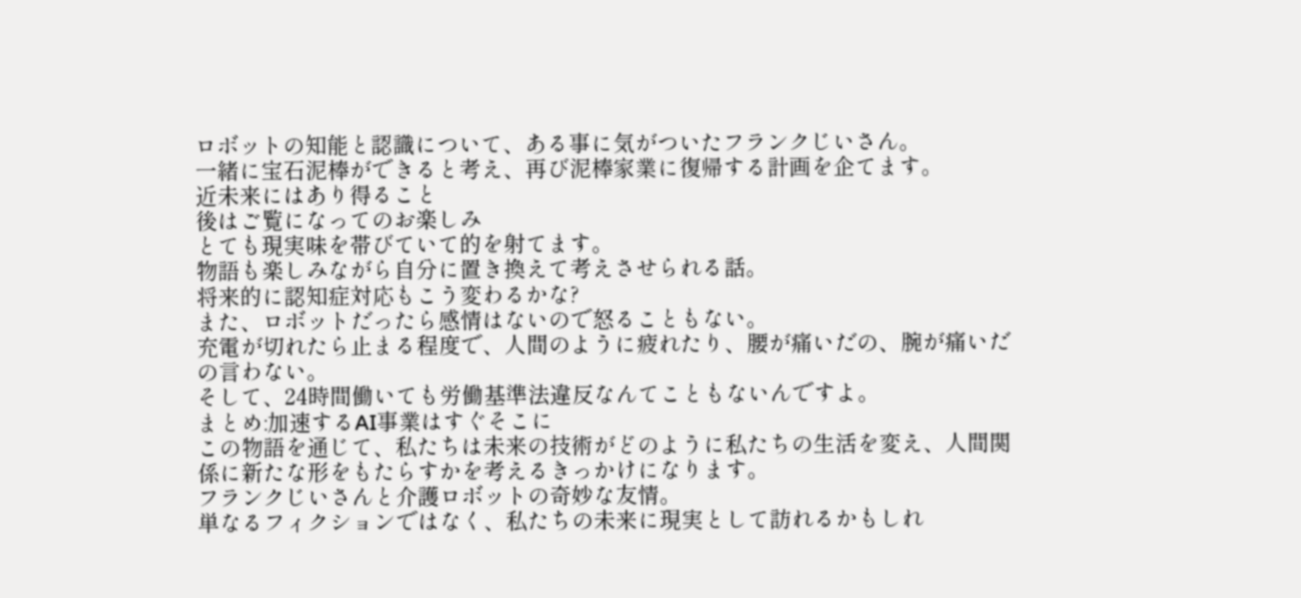ロボットの知能と認識について、ある事に気がついたフランクじいさん。
一緒に宝石泥棒ができると考え、再び泥棒家業に復帰する計画を企てます。
近未来にはあり得ること
後はご覧になってのお楽しみ
とても現実味を帯びていて的を射てます。
物語も楽しみながら自分に置き換えて考えさせられる話。
将来的に認知症対応もこう変わるかな?
また、ロボットだったら感情はないので怒ることもない。
充電が切れたら止まる程度で、人間のように疲れたり、腰が痛いだの、腕が痛いだの言わない。
そして、24時間働いても労働基準法違反なんてこともないんですよ。
まとめ:加速するAI事業はすぐそこに
この物語を通じて、私たちは未来の技術がどのように私たちの生活を変え、人間関係に新たな形をもたらすかを考えるきっかけになります。
フランクじいさんと介護ロボットの奇妙な友情。
単なるフィクションではなく、私たちの未来に現実として訪れるかもしれ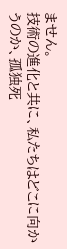ません。
技術の進化と共に、私たちはどこに向かうのか、孤独死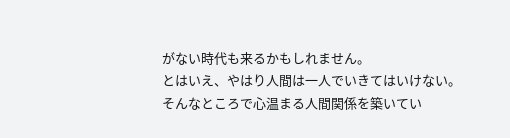がない時代も来るかもしれません。
とはいえ、やはり人間は一人でいきてはいけない。
そんなところで心温まる人間関係を築いてい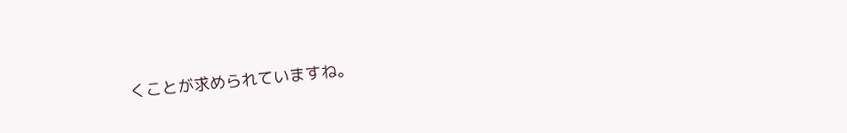くことが求められていますね。